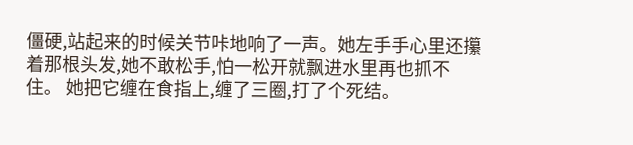僵硬,站起来的时候关节咔地响了一声。她左手手心里还攥着那根头发,她不敢松手,怕一松开就飘进水里再也抓不住。 她把它缠在食指上,缠了三圈,打了个死结。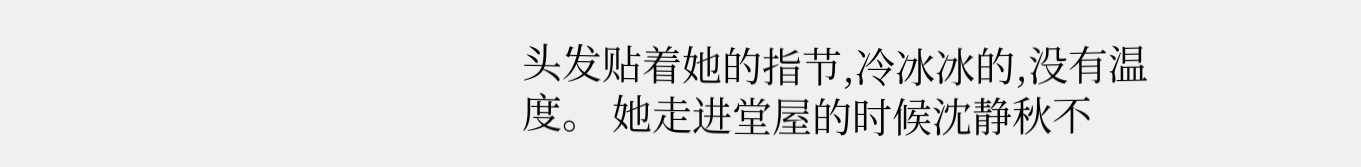头发贴着她的指节,冷冰冰的,没有温度。 她走进堂屋的时候沈静秋不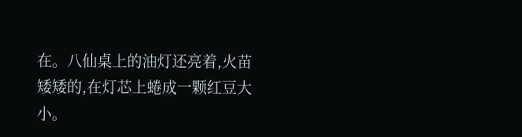在。八仙桌上的油灯还亮着,火苗矮矮的,在灯芯上蜷成一颗红豆大小。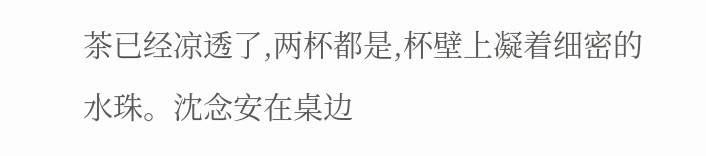茶已经凉透了,两杯都是,杯壁上凝着细密的水珠。沈念安在桌边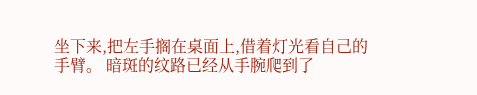坐下来,把左手搁在桌面上,借着灯光看自己的手臂。 暗斑的纹路已经从手腕爬到了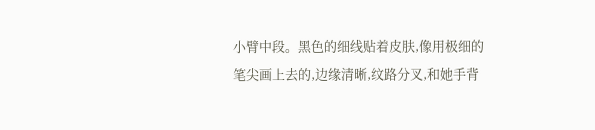小臂中段。黑色的细线贴着皮肤,像用极细的笔尖画上去的,边缘清晰,纹路分叉,和她手背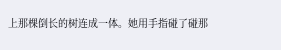上那棵倒长的树连成一体。她用手指碰了碰那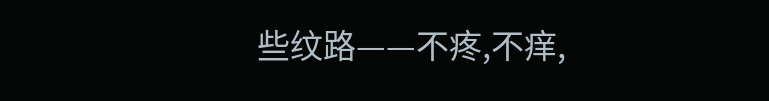些纹路——不疼,不痒,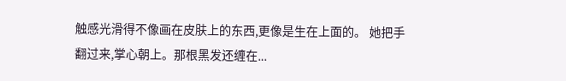触感光滑得不像画在皮肤上的东西,更像是生在上面的。 她把手翻过来,掌心朝上。那根黑发还缠在...